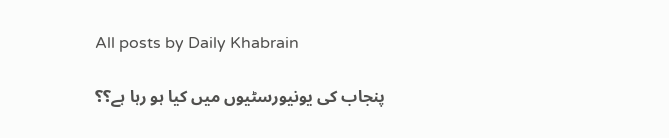All posts by Daily Khabrain

پنجاب کی یونیورسٹیوں میں کیا ہو رہا ہے؟؟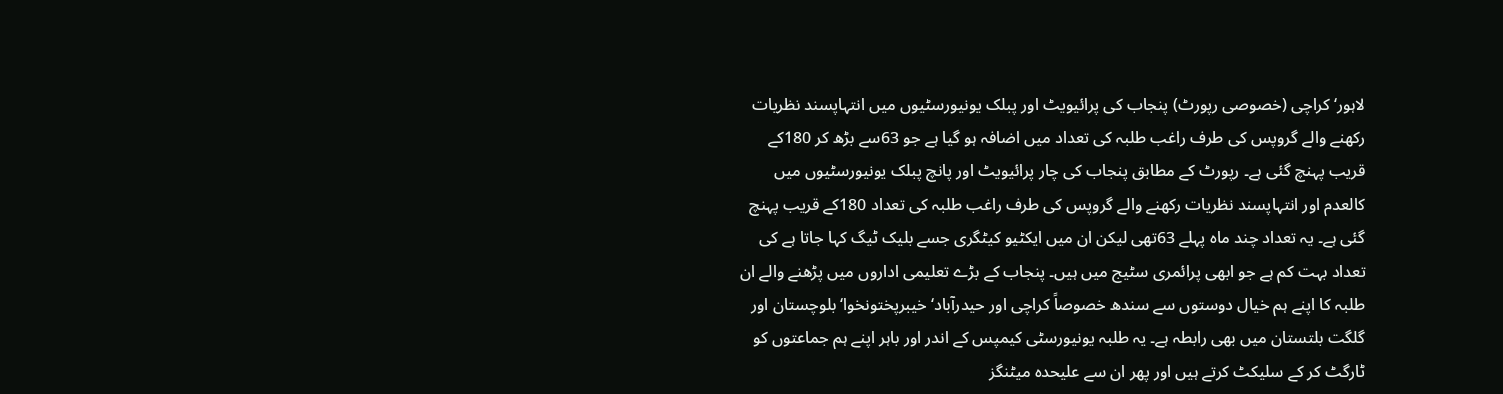لاہور‘ کراچی (خصوصی رپورٹ) پنجاب کی پرائیویٹ اور پبلک یونیورسٹیوں میں انتہاپسند نظریات رکھنے والے گروپس کی طرف راغب طلبہ کی تعداد میں اضافہ ہو گیا ہے جو 63سے بڑھ کر 180کے قریب پہنچ گئی ہے۔ رپورٹ کے مطابق پنجاب کی چار پرائیویٹ اور پانچ پبلک یونیورسٹیوں میں کالعدم اور انتہاپسند نظریات رکھنے والے گروپس کی طرف راغب طلبہ کی تعداد 180کے قریب پہنچ گئی ہے۔ یہ تعداد چند ماہ پہلے 63تھی لیکن ان میں ایکٹیو کیٹگری جسے بلیک ٹیگ کہا جاتا ہے کی تعداد بہت کم ہے جو ابھی پرائمری سٹیج میں ہیں۔ پنجاب کے بڑے تعلیمی اداروں میں پڑھنے والے ان طلبہ کا اپنے ہم خیال دوستوں سے سندھ خصوصاً کراچی اور حیدرآباد‘ خیبرپختونخوا‘ بلوچستان اور گلگت بلتستان میں بھی رابطہ ہے۔ یہ طلبہ یونیورسٹی کیمپس کے اندر اور باہر اپنے ہم جماعتوں کو ٹارگٹ کر کے سلیکٹ کرتے ہیں اور پھر ان سے علیحدہ میٹنگز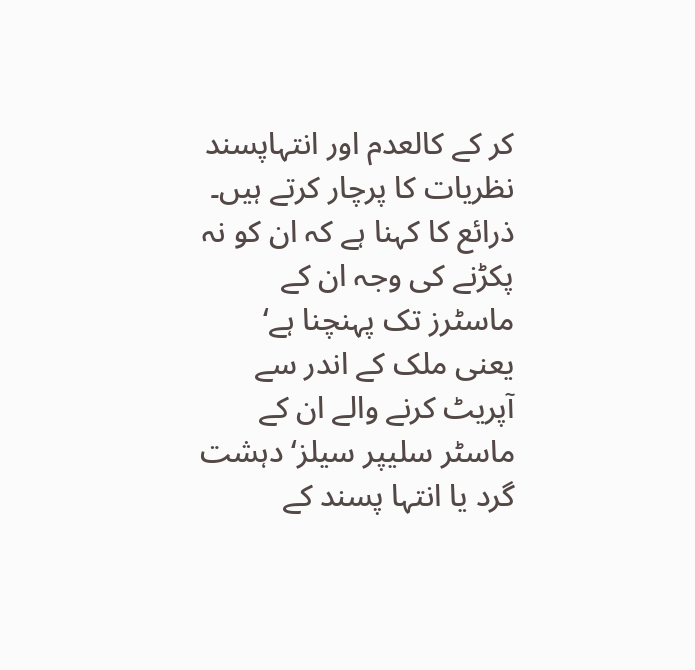کر کے کالعدم اور انتہاپسند نظریات کا پرچار کرتے ہیں۔ ذرائع کا کہنا ہے کہ ان کو نہ پکڑنے کی وجہ ان کے ماسٹرز تک پہنچنا ہے‘ یعنی ملک کے اندر سے آپریٹ کرنے والے ان کے ماسٹر سلیپر سیلز‘ دہشت گرد یا انتہا پسند کے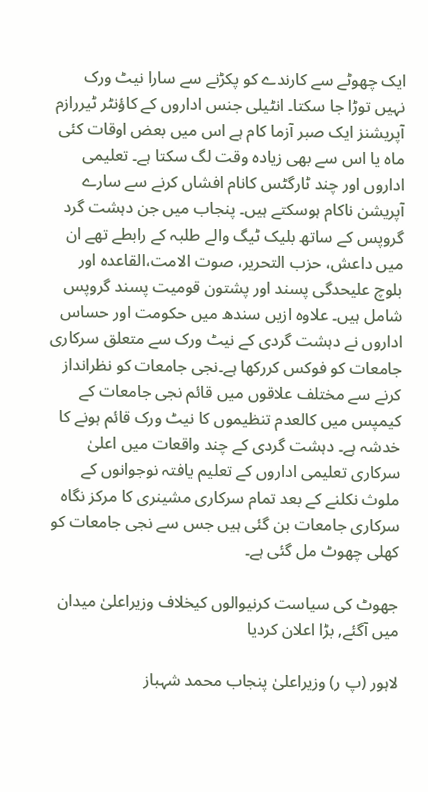ایک چھوٹے سے کارندے کو پکڑنے سے سارا نیٹ ورک نہیں توڑا جا سکتا۔ انٹیلی جنس اداروں کے کاؤنٹر ٹیررازم آپریشنز ایک صبر آزما کام ہے اس میں بعض اوقات کئی ماہ یا اس سے بھی زیادہ وقت لگ سکتا ہے۔ تعلیمی اداروں اور چند ٹارگٹس کانام افشاں کرنے سے سارے آپریشن ناکام ہوسکتے ہیں۔ پنجاب میں جن دہشت گرد گروپس کے ساتھ بلیک ٹیگ والے طلبہ کے رابطے تھے ان میں داعش، حزب التحریر، صوت الامت،القاعدہ اور بلوچ علیحدگی پسند اور پشتون قومیت پسند گروپس شامل ہیں۔ علاوہ ازیں سندھ میں حکومت اور حساس اداروں نے دہشت گردی کے نیٹ ورک سے متعلق سرکاری جامعات کو فوکس کررکھا ہے۔نجی جامعات کو نظرانداز کرنے سے مختلف علاقوں میں قائم نجی جامعات کے کیمپس میں کالعدم تنظیموں کا نیٹ ورک قائم ہونے کا خدشہ ہے۔ دہشت گردی کے چند واقعات میں اعلیٰ سرکاری تعلیمی اداروں کے تعلیم یافتہ نوجوانوں کے ملوث نکلنے کے بعد تمام سرکاری مشینری کا مرکز نگاہ سرکاری جامعات بن گئی ہیں جس سے نجی جامعات کو کھلی چھوٹ مل گئی ہے۔

جھوٹ کی سیاست کرنیوالوں کیخلاف وزیراعلیٰ میدان میں آگئے, بڑا اعلان کردیا

لاہور (پ ر) وزیراعلیٰ پنجاب محمد شہباز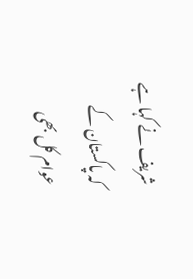شریف نے کہا ہے کہ پاکستان کے عوام کل بھی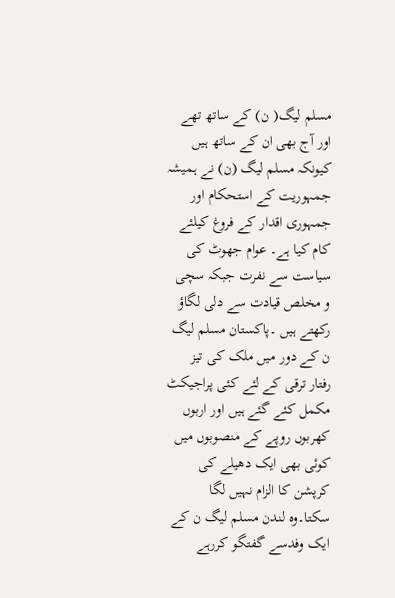مسلم لیگ( ن) کے ساتھ تھے اور آج بھی ان کے ساتھ ہیں کیونکہ مسلم لیگ (ن) نے ہمیشہ جمہوریت کے استحکام اور جمہوری اقدار کے فروغ کیلئے کام کیا ہے۔ عوام جھوٹ کی سیاست سے نفرت جبکہ سچی و مخلص قیادت سے دلی لگاؤ رکھتے ہیں ۔پاکستان مسلم لیگ ن کے دور میں ملک کی تیز رفتار ترقی کے لئے کئی پراجیکٹ مکمل کئے گئے ہیں اور اربوں کھربوں روپے کے منصوبوں میں کوئی بھی ایک دھیلے کی کرپشن کا الزام نہیں لگا سکتا۔وہ لندن مسلم لیگ ن کے ایک وفدسے گفتگو کررہے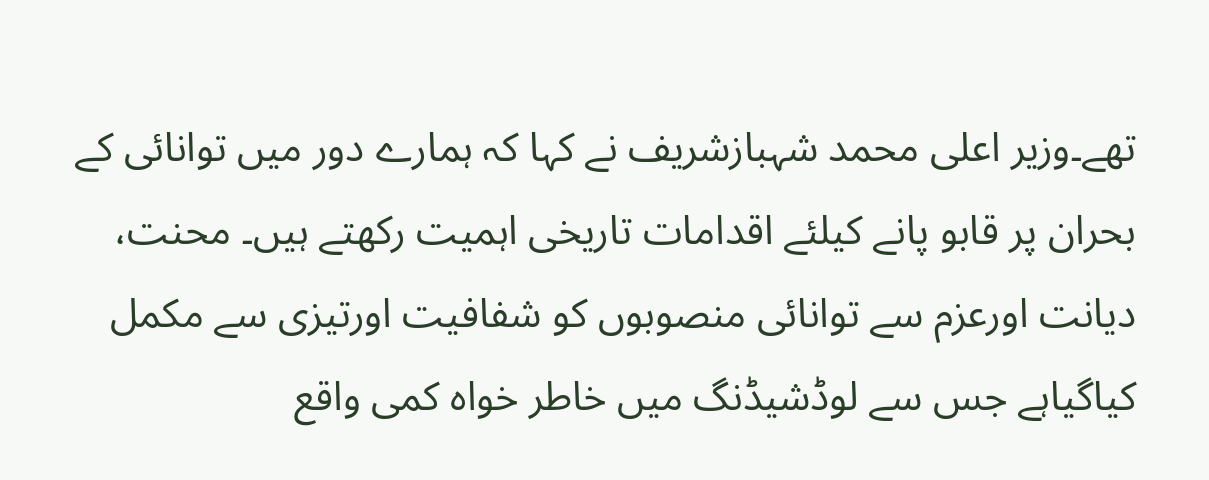تھے۔وزیر اعلی محمد شہبازشریف نے کہا کہ ہمارے دور میں توانائی کے بحران پر قابو پانے کیلئے اقدامات تاریخی اہمیت رکھتے ہیں۔ محنت، دیانت اورعزم سے توانائی منصوبوں کو شفافیت اورتیزی سے مکمل کیاگیاہے جس سے لوڈشیڈنگ میں خاطر خواہ کمی واقع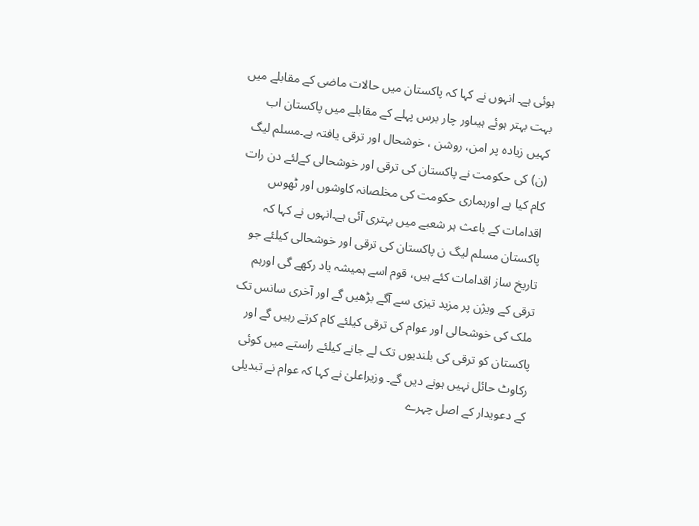ہوئی ہے۔ انہوں نے کہا کہ پاکستان میں حالات ماضی کے مقابلے میں بہت بہتر ہوئے ہیںاور چار برس پہلے کے مقابلے میں پاکستان اب کہیں زیادہ پر امن، روشن ، خوشحال اور ترقی یافتہ ہے۔مسلم لیگ (ن) کی حکومت نے پاکستان کی ترقی اور خوشحالی کےلئے دن رات کام کیا ہے اورہماری حکومت کی مخلصانہ کاوشوں اور ٹھوس اقدامات کے باعث ہر شعبے میں بہتری آئی ہے۔انہوں نے کہا کہ پاکستان مسلم لیگ ن پاکستان کی ترقی اور خوشحالی کیلئے جو تاریخ ساز اقدامات کئے ہیں، قوم اسے ہمیشہ یاد رکھے گی اورہم ترقی کے ویژن پر مزید تیزی سے آگے بڑھیں گے اور آخری سانس تک ملک کی خوشحالی اور عوام کی ترقی کیلئے کام کرتے رہیں گے اور پاکستان کو ترقی کی بلندیوں تک لے جانے کیلئے راستے میں کوئی رکاوٹ حائل نہیں ہونے دیں گے۔ وزیراعلیٰ نے کہا کہ عوام نے تبدیلی کے دعویدار کے اصل چہرے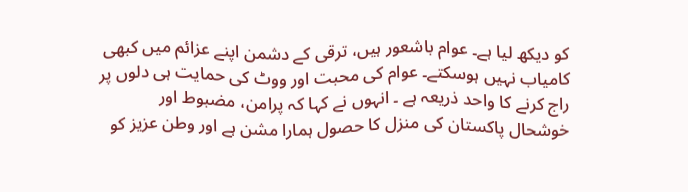کو دیکھ لیا ہے۔ عوام باشعور ہیں، ترقی کے دشمن اپنے عزائم میں کبھی کامیاب نہیں ہوسکتے۔ عوام کی محبت اور ووٹ کی حمایت ہی دلوں پر راج کرنے کا واحد ذریعہ ہے ۔ انہوں نے کہا کہ پرامن، مضبوط اور خوشحال پاکستان کی منزل کا حصول ہمارا مشن ہے اور وطن عزیز کو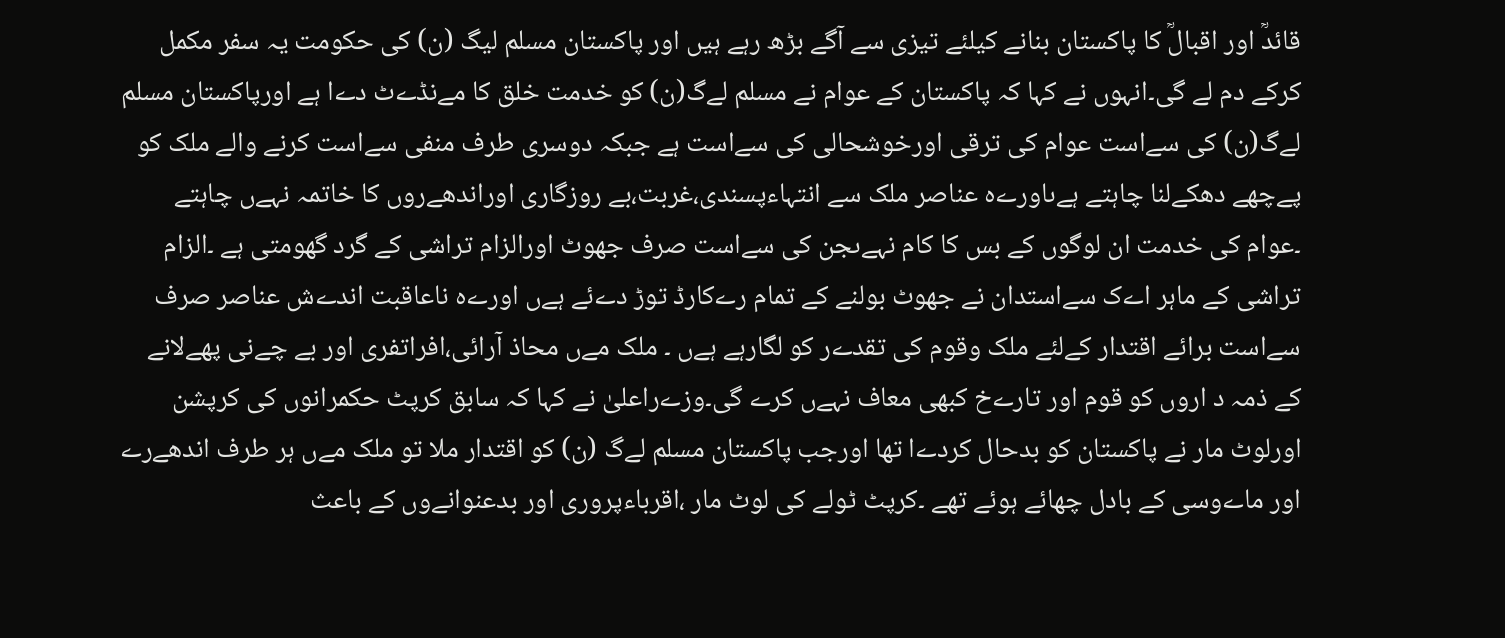قائدؒ اور اقبالؒ کا پاکستان بنانے کیلئے تیزی سے آگے بڑھ رہے ہیں اور پاکستان مسلم لیگ (ن) کی حکومت یہ سفر مکمل کرکے دم لے گی۔انہوں نے کہا کہ پاکستان کے عوام نے مسلم لےگ(ن) کو خدمت خلق کا مےنڈےٹ دےا ہے اورپاکستان مسلم لےگ(ن) کی سےاست عوام کی ترقی اورخوشحالی کی سےاست ہے جبکہ دوسری طرف منفی سےاست کرنے والے ملک کو پےچھے دھکےلنا چاہتے ہےںاورےہ عناصر ملک سے انتہاءپسندی،غربت،بے روزگاری اوراندھےروں کا خاتمہ نہےں چاہتے ۔عوام کی خدمت ان لوگوں کے بس کا کام نہےںجن کی سےاست صرف جھوٹ اورالزام تراشی کے گرد گھومتی ہے ۔الزام تراشی کے ماہر اےک سےاستدان نے جھوٹ بولنے کے تمام رےکارڈ توڑ دےئے ہےں اورےہ ناعاقبت اندےش عناصر صرف سےاست برائے اقتدار کےلئے ملک وقوم کی تقدےر کو لگارہے ہےں ۔ ملک مےں محاذ آرائی،افراتفری اور بے چےنی پھےلانے کے ذمہ د اروں کو قوم اور تارےخ کبھی معاف نہےں کرے گی۔وزےراعلیٰ نے کہا کہ سابق کرپٹ حکمرانوں کی کرپشن اورلوٹ مار نے پاکستان کو بدحال کردےا تھا اورجب پاکستان مسلم لےگ (ن) کو اقتدار ملا تو ملک مےں ہر طرف اندھےرے اور ماےوسی کے بادل چھائے ہوئے تھے ۔کرپٹ ٹولے کی لوٹ مار ،اقرباءپروری اور بدعنوانےوں کے باعث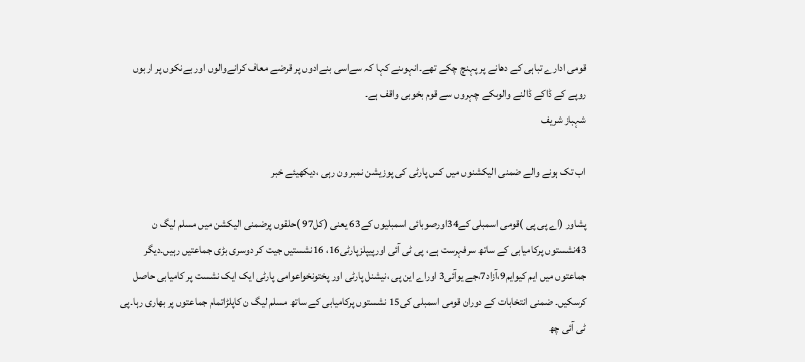قومی ادارے تباہی کے دھانے پر پہنچ چکے تھے۔انہوںنے کہا کہ سےاسی بنےادوں پر قرضے معاف کرانےوالوں اور بےنکوں پر اربوں روپے کے ڈاکے ڈالنے والوںکے چہروں سے قوم بخوبی واقف ہے۔
شہباز شریف

اب تک ہونے والے ضمنی الیکشنوں میں کس پارٹی کی پوزیشن نمبر ون رہی ،دیکھیئے خبر

پشاور (اے پی پی )قومی اسمبلی کے34اورصوبائی اسمبلیوں کے63 یعنی (کل97 )حلقوں پرضمنی الیکشن میں مسلم لیگ ن 43نشستوں پرکامیابی کے ساتھ سرفہرست ہے، پی ٹی آئی اورپیپلزپارٹی16، 16نشستیں جیت کر دوسری بڑی جماعتیں رہیں۔دیگر جماعتوں میں ایم کیوایم9،آزاد7،جے یوآئی3 اوراے این پی ،نیشنل پارٹی اور پختونخواعوامی پارٹی ایک ایک نشست پر کامیابی حاصل کرسکیں۔ ضمنی انتخابات کے دوران قومی اسمبلی کی15 نشستوں پرکامیابی کے ساتھ مسلم لیگ ن کاپلڑاتمام جماعتوں پر بھاری رہا۔پی ٹی آئی چھ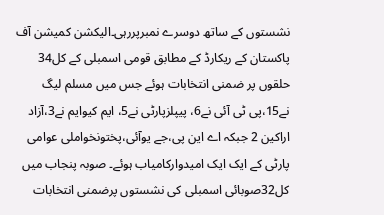نشستوں کے ساتھ دوسرے نمبرپررہی۔الیکشن کمیشن آف پاکستان کے ریکارڈ کے مطابق قومی اسمبلی کے کل34 حلقوں پر ضمنی انتخابات ہوئے جس میں مسلم لیگ نے15،پی ٹی آئی نے6، پیپلزپارٹی نے5، ایم کیوایم نے3،آزاد اراکین 2 جبکہ اے این پی،جے یوآئی،پختونخواملی عوامی پارٹی کے ایک ایک امیدوارکامیاب ہوئے۔ صوبہ پنجاب میں کل32صوبائی اسمبلی کی نشستوں پرضمنی انتخابات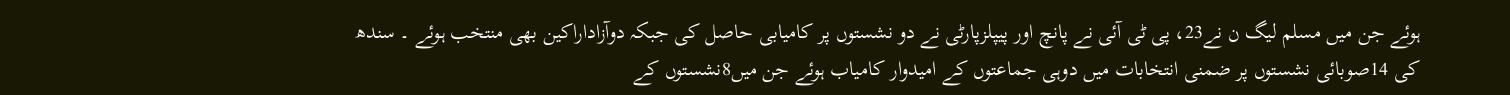ہوئے جن میں مسلم لیگ ن نے23، پی ٹی آئی نے پانچ اور پیپلزپارٹی نے دو نشستوں پر کامیابی حاصل کی جبکہ دوآزاداراکین بھی منتخب ہوئے ۔ سندھ کی 14صوبائی نشستوں پر ضمنی انتخابات میں دوہی جماعتوں کے امیدوار کامیاب ہوئے جن میں8نشستوں کے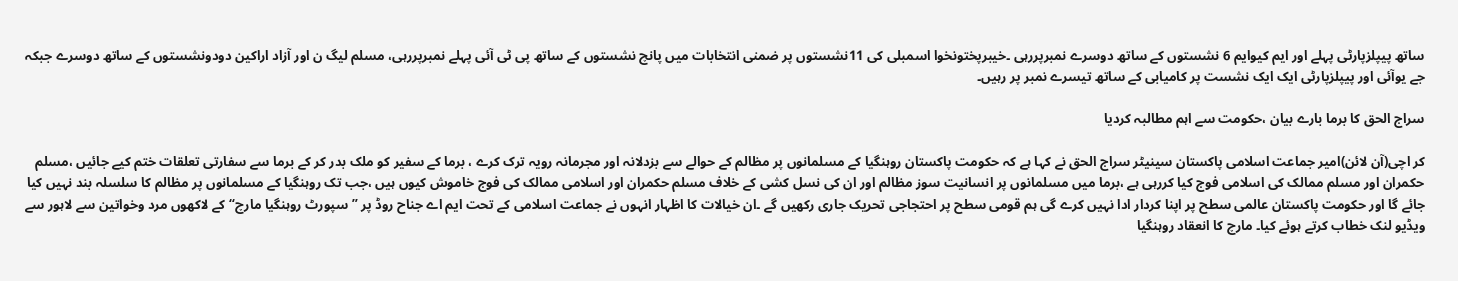ساتھ پیپلزپارٹی پہلے اور ایم کیوایم 6 نشستوں کے ساتھ دوسرے نمبرپررہی ۔خیبرپختونخوا اسمبلی کی 11نشستوں پر ضمنی انتخابات میں پانچ نشستوں کے ساتھ پی ٹی آئی پہلے نمبرپررہی، مسلم لیگ ن اور آزاد اراکین دودونشستوں کے ساتھ دوسرے جبکہ جے یوآئی اور پیپلزپارٹی ایک ایک نشست پر کامیابی کے ساتھ تیسرے نمبر پر رہیں۔

سراج الحق کا برما بارے بیان ،حکومت سے اہم مطالبہ کردیا

کر اچی(آن لائن)امیر جماعت اسلامی پاکستان سینیٹر سراج الحق نے کہا ہے کہ حکومت پاکستان روہنگیا کے مسلمانوں پر مظالم کے حوالے سے بزدلانہ اور مجرمانہ رویہ ترک کرے ، برما کے سفیر کو ملک بدر کر کے برما سے سفارتی تعلقات ختم کیے جائیں ،مسلم حکمران اور مسلم ممالک کی اسلامی فوج کیا کررہی ہے ،برما میں مسلمانوں پر انسانیت سوز مظالم اور ان کی نسل کشی کے خلاف مسلم حکمران اور اسلامی ممالک کی فوج خاموش کیوں ہیں ،جب تک روہنگیا کے مسلمانوں پر مظالم کا سلسلہ بند نہیں کیا جائے گا اور حکومت پاکستان عالمی سطح پر اپنا کردار ادا نہیں کرے گی ہم قومی سطح پر احتجاجی تحریک جاری رکھیں گے ۔ان خیالات کا اظہار انہوں نے جماعت اسلامی کے تحت ایم اے جناح روڈ پر ” سپورٹ روہنگیا مارچ“کے لاکھوں مرد وخواتین سے لاہور سے ویڈیو لنک خطاب کرتے ہوئے کیا۔ مارچ کا انعقاد روہنگیا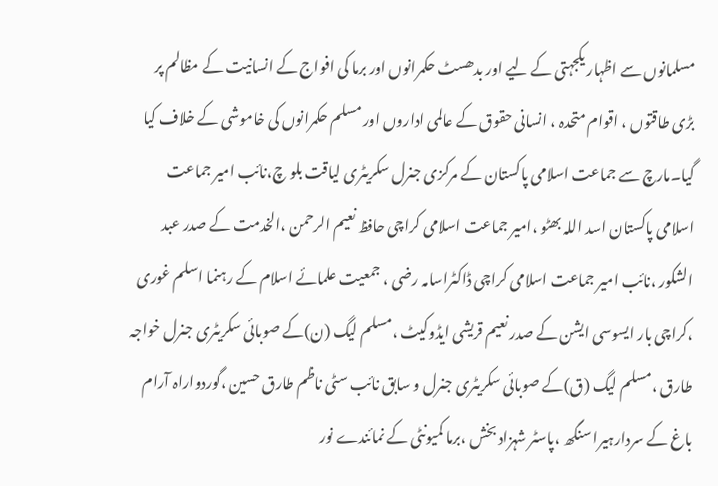مسلمانوں سے اظہار یکجہتی کے لیے اور بدھسٹ حکمرانوں اور برما کی افواج کے انسانیت کے مظالم پر بڑی طاقتوں ، اقوام متحدہ ، انسانی حقوق کے عالمی اداروں اور مسلم حکمرانوں کی خاموشی کے خلاف کیا گیا۔مارچ سے جماعت اسلامی پاکستان کے مرکزی جنرل سکریٹری لیاقت بلو چ،نائب امیر جماعت اسلامی پاکستان اسد اللہ بھٹو ،امیر جماعت اسلامی کراچی حافظ نعیم الرحمن ،الخدمت کے صدر عبد الشکور ،نائب امیر جماعت اسلامی کراچی ڈاکٹراسامہ رضی ، جمعیت علمائے اسلام کے رہنما اسلم غوری ،کراچی بار ایسوسی ایشن کے صدر نعیم قریشی ایڈوکیٹ ،مسلم لیگ (ن)کے صوبائی سکریٹری جنرل خواجہ طارق ،مسلم لیگ (ق)کے صوبائی سکریٹری جنرل و سابق نائب سٹی ناظم طارق حسین ،گوردواراہ آرام باغ کے سردارہیرا سنگھ ،پاسٹر شہزاد بخش ،برما کمیونٹی کے نمائندے نور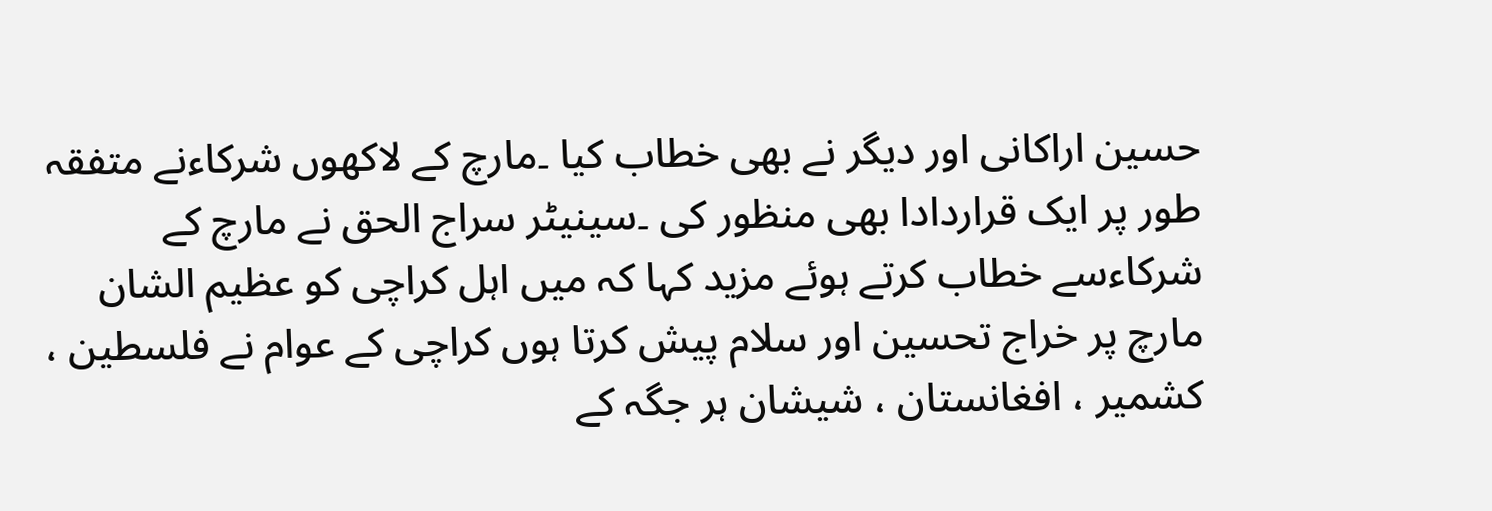حسین اراکانی اور دیگر نے بھی خطاب کیا ۔مارچ کے لاکھوں شرکاءنے متفقہ طور پر ایک قراردادا بھی منظور کی ۔سینیٹر سراج الحق نے مارچ کے شرکاءسے خطاب کرتے ہوئے مزید کہا کہ میں اہل کراچی کو عظیم الشان مارچ پر خراج تحسین اور سلام پیش کرتا ہوں کراچی کے عوام نے فلسطین ، کشمیر ، افغانستان ، شیشان ہر جگہ کے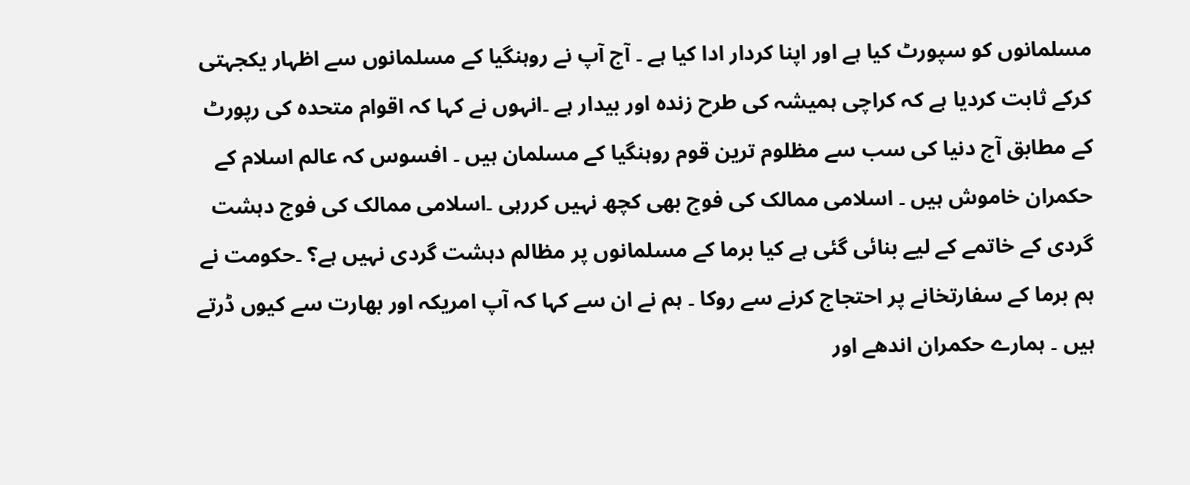مسلمانوں کو سپورٹ کیا ہے اور اپنا کردار ادا کیا ہے ۔ آج آپ نے روہنگیا کے مسلمانوں سے اظہار یکجہتی کرکے ثابت کردیا ہے کہ کراچی ہمیشہ کی طرح زندہ اور بیدار ہے ۔انہوں نے کہا کہ اقوام متحدہ کی رپورٹ کے مطابق آج دنیا کی سب سے مظلوم ترین قوم روہنگیا کے مسلمان ہیں ۔ افسوس کہ عالم اسلام کے حکمران خاموش ہیں ۔ اسلامی ممالک کی فوج بھی کچھ نہیں کررہی ۔اسلامی ممالک کی فوج دہشت گردی کے خاتمے کے لیے بنائی گئی ہے کیا برما کے مسلمانوں پر مظالم دہشت گردی نہیں ہے؟ ۔حکومت نے ہم برما کے سفارتخانے پر احتجاج کرنے سے روکا ۔ ہم نے ان سے کہا کہ آپ امریکہ اور بھارت سے کیوں ڈرتے ہیں ۔ ہمارے حکمران اندھے اور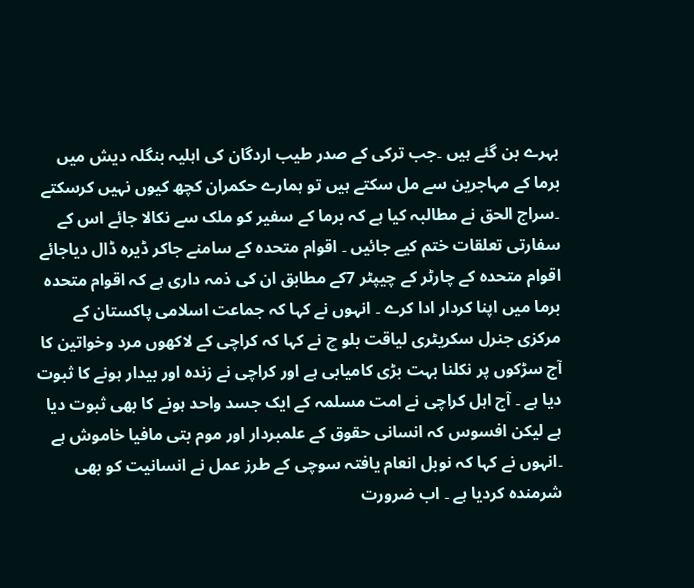بہرے بن گئے ہیں ۔جب ترکی کے صدر طیب اردگان کی اہلیہ بنگلہ دیش میں برما کے مہاجرین سے مل سکتے ہیں تو ہمارے حکمران کچھ کیوں نہیں کرسکتے ۔سراج الحق نے مطالبہ کیا ہے کہ برما کے سفیر کو ملک سے نکالا جائے اس کے سفارتی تعلقات ختم کیے جائیں ۔ اقوام متحدہ کے سامنے جاکر ڈیرہ ڈال دیاجائے اقوام متحدہ کے چارٹر کے چیپٹر 7کے مطابق ان کی ذمہ داری ہے کہ اقوام متحدہ برما میں اپنا کردار ادا کرے ۔ انہوں نے کہا کہ جماعت اسلامی پاکستان کے مرکزی جنرل سکریٹری لیاقت بلو چ نے کہا کہ کراچی کے لاکھوں مرد وخواتین کا آج سڑکوں پر نکلنا بہت بڑی کامیابی ہے اور کراچی نے زندہ اور بیدار ہونے کا ثبوت دیا ہے ۔ آج اہل کراچی نے امت مسلمہ کے ایک جسد واحد ہونے کا بھی ثبوت دیا ہے لیکن افسوس کہ انسانی حقوق کے علمبردار اور موم بتی مافیا خاموش ہے ۔انہوں نے کہا کہ نوبل انعام یافتہ سوچی کے طرز عمل نے انسانیت کو بھی شرمندہ کردیا ہے ۔ اب ضرورت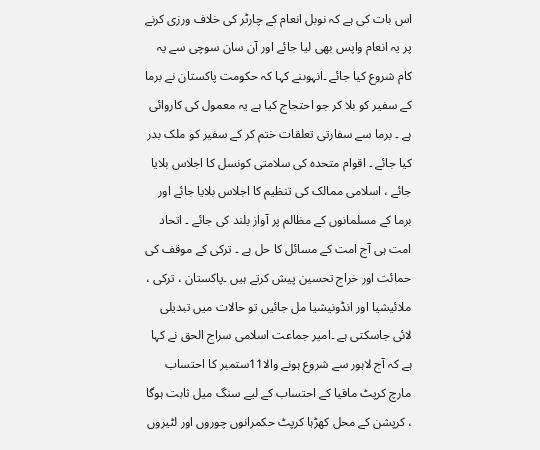اس بات کی ہے کہ نوبل انعام کے چارٹر کی خلاف ورزی کرنے پر یہ انعام واپس بھی لیا جائے اور آن سان سوچی سے یہ کام شروع کیا جائے ۔انہوںنے کہا کہ حکومت پاکستان نے برما کے سفیر کو بلا کر جو احتجاج کیا ہے یہ معمول کی کاروائی ہے ۔ برما سے سفارتی تعلقات ختم کر کے سفیر کو ملک بدر کیا جائے ۔ اقوام متحدہ کی سلامتی کونسل کا اجلاس بلایا جائے ، اسلامی ممالک کی تنظیم کا اجلاس بلایا جائے اور برما کے مسلمانوں کے مظالم پر آواز بلند کی جائے ۔ اتحاد امت ہی آج امت کے مسائل کا حل ہے ۔ ترکی کے موقف کی حمائت اور خراج تحسین پیش کرتے ہیں ۔پاکستان ، ترکی ، ملائیشیا اور انڈونیشیا مل جائیں تو حالات میں تبدیلی لائی جاسکتی ہے ۔امیر جماعت اسلامی سراج الحق نے کہا ہے کہ آج لاہور سے شروع ہونے والا11ستمبر کا احتساب مارچ کرپٹ مافیا کے احتساب کے لیے سنگ میل ثابت ہوگا ، کرپشن کے محل کھڑہا کرپٹ حکمرانوں چوروں اور لٹیروں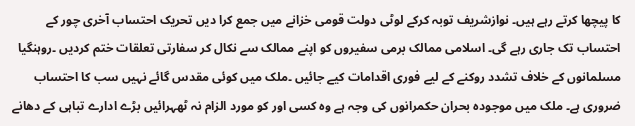کا پیچھا کرتے رہے ہیں۔ نوازشریف توبہ کرکے لوٹی دولت قومی خزانے میں جمع کرا دیں تحریک احتساب آخری چور کے احتساب تک جاری رہے گی۔ اسلامی ممالک برمی سفیروں کو اپنے ممالک سے نکال کر سفارتی تعلقات ختم کردیں ۔روہنگیا مسلمانوں کے خلاف تشدد روکنے کے لیے فوری اقدامات کیے جائیں ۔ملک میں کوئی مقدس گائے نہیں سب کا احتساب ضروری ہے۔ ملک میں موجودہ بحران حکمرانوں کی وجہ ہے وہ کسی اور کو مورد الزام نہ ٹھہرائیں بڑے ادارے تباہی کے دھانے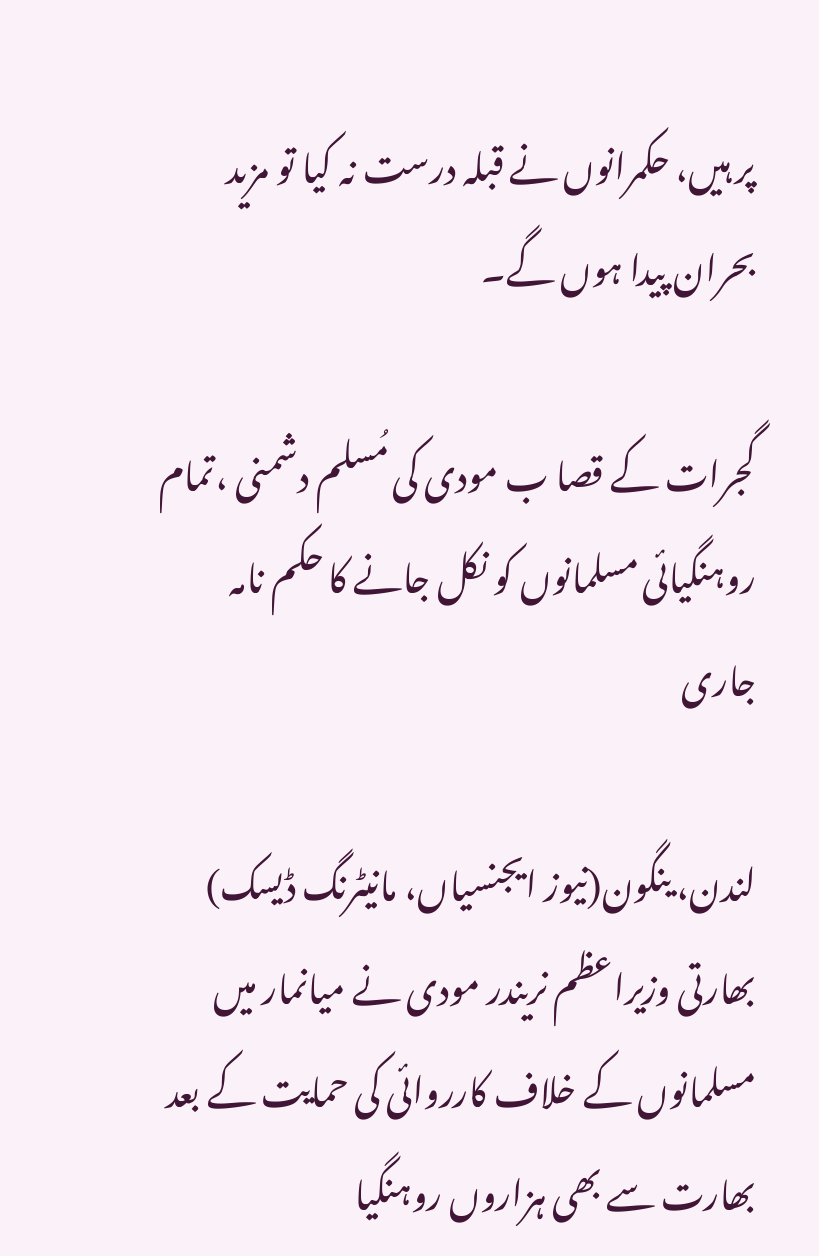پر ہیں، حکمرانوں نے قبلہ درست نہ کیا تو مزید بحران پیدا ہوں گے۔

گجرات کے قصا ب مودی کی مُسلم دشمنی ،تمام روہنگیائی مسلمانوں کو نکل جانے کا حکم نامہ جاری

لندن، ینگون(نیوز ایجنسیاں، مانیٹرنگ ڈیسک) بھارتی وزیراعظم نریندر مودی نے میانمار میں مسلمانوں کے خلاف کارروائی کی حمایت کے بعد بھارت سے بھی ہزاروں روہنگیا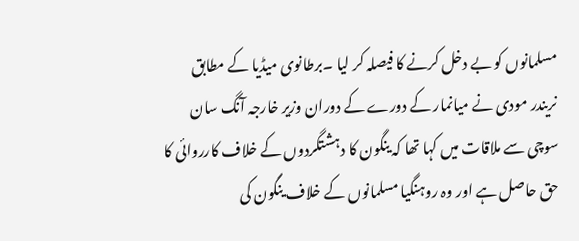مسلمانوں کو بے دخل کرنے کا فیصلہ کر لیا ۔برطانوی میڈیا کے مطابق نریندر مودی نے میانمار کے دورے کے دوران وزیر خارجہ آنگ سان سوچی سے ملاقات میں کہا تھا کہ ینگون کا دہشتگردوں کے خلاف کارروائی کا حق حاصل ہے اور وہ روہنگیا مسلمانوں کے خلاف ینگون کی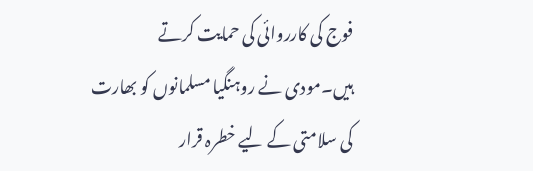فوج کی کارروائی کی حمایت کرتے ہیں۔مودی نے روہنگیا مسلمانوں کو بھارت کی سلامتی کے لیے خطرہ قرار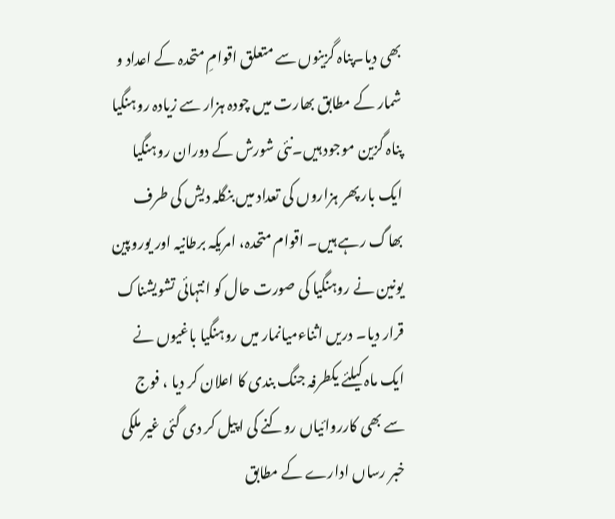بھی دیا۔پناہ گزینوں سے متعلق اقوامِ متحدہ کے اعداد و شمار کے مطابق بھارت میں چودہ ہزار سے زیادہ روہنگیا پناہ گزین موجود ہیں۔نئی شورش کے دوران روہنگیا ایک بار پھر ہزاروں کی تعداد میں بنگلہ دیش کی طرف بھاگ رہے ہیں۔ اقوام متحدہ، امریکہ برطانیہ اور یوروپین یونین نے روہنگیا کی صورت حال کو انتہائی تشویشناک قرار دیا۔ دریں اثناءمیانمار میں روہنگیا باغیوں نے ایک ماہ کیلئے یکطرفہ جنگ بندی کا اعلان کر دیا ، فوج سے بھی کارروائیاں روکنے کی اپیل کر دی گئی غیر ملکی خبر رساں ادارے کے مطابق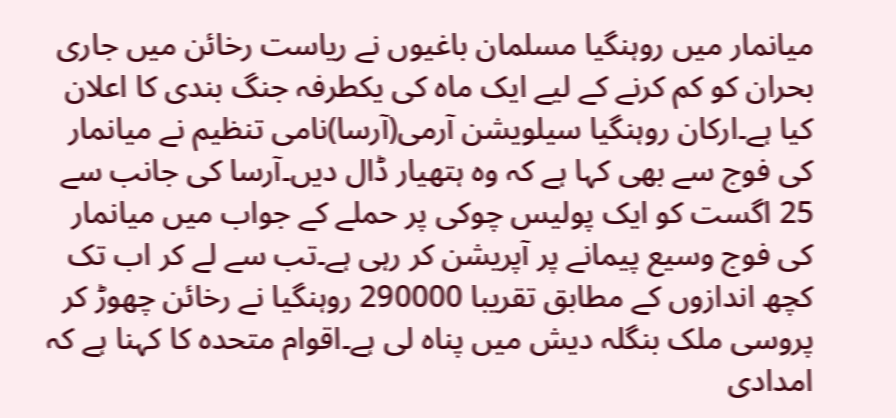میانمار میں روہنگیا مسلمان باغیوں نے ریاست رخائن میں جاری بحران کو کم کرنے کے لیے ایک ماہ کی یکطرفہ جنگ بندی کا اعلان کیا ہے۔ارکان روہنگیا سیلویشن آرمی(آرسا)نامی تنظیم نے میانمار کی فوج سے بھی کہا ہے کہ وہ ہتھیار ڈال دیں۔آرسا کی جانب سے 25 اگست کو ایک پولیس چوکی پر حملے کے جواب میں میانمار کی فوج وسیع پیمانے پر آپریشن کر رہی ہے۔تب سے لے کر اب تک کچھ اندازوں کے مطابق تقریبا 290000 روہنگیا نے رخائن چھوڑ کر پروسی ملک بنگلہ دیش میں پناہ لی ہے۔اقوام متحدہ کا کہنا ہے کہ امدادی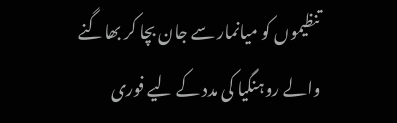تنظیموں کو میانمار سے جان بچا کر بھاگنے والے روہنگیا کی مدد کے لیے فوری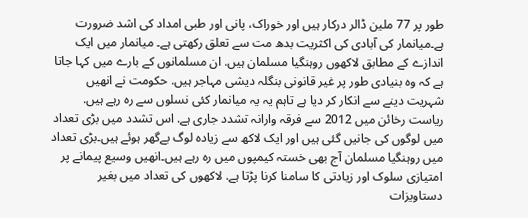طور پر 77 ملین ڈالر درکار ہیں اور خوراک، پانی اور طبی امداد کی اشد ضرورت ہے۔میانمار کی آبادی کی اکثریت بدھ مت سے تعلق رکھتی ہے۔ میانمار میں ایک اندازے کے مطابق لاکھوں روہنگیا مسلمان ہیں. ان مسلمانوں کے بارے میں کہا جاتا ہے کہ وہ بنیادی طور پر غیر قانونی بنگلہ دیشی مہاجر ہیں. حکومت نے انھیں شہریت دینے سے انکار کر دیا ہے تاہم یہ یہ میانمار کئی نسلوں سے رہ رہے ہیں. ریاست رخائن میں 2012 سے فرقہ وارانہ تشدد جاری ہے. اس تشدد میں بڑی تعداد میں لوگوں کی جانیں گئی ہیں اور ایک لاکھ سے زیادہ لوگ بےگھر ہوئے ہیں۔بڑی تعداد میں روہنگیا مسلمان آج بھی خستہ کیمپوں میں رہ رہے ہیں۔انھیں وسیع پیمانے پر امتیازی سلوک اور زیادتی کا سامنا کرنا پڑتا ہے. لاکھوں کی تعداد میں بغیر دستاویزات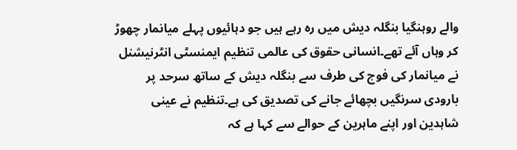والے روہنگیا بنگلہ دیش میں رہ رہے ہیں جو دہائیوں پہلے میانمار چھوڑ کر وہاں آئے تھے۔انسانی حقوق کی عالمی تنظیم ایمنسٹی انٹرنیشنل نے میانمار کی فوج کی طرف سے بنگلہ دیش کے ساتھ سرحد پر بارودی سرنگیں بچھائے جانے کی تصدیق کی ہے۔تنظیم نے عینی شاہدین اور اپنے ماہرین کے حوالے سے کہا ہے کہ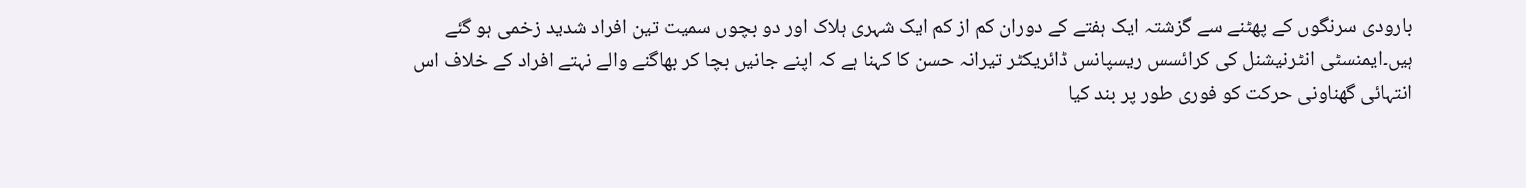بارودی سرنگوں کے پھٹنے سے گزشتہ ایک ہفتے کے دوران کم از کم ایک شہری ہلاک اور دو بچوں سمیت تین افراد شدید زخمی ہو گئے ہیں۔ایمنسٹی انٹرنیشنل کی کرائسس ریسپانس ڈائریکٹر تیرانہ حسن کا کہنا ہے کہ اپنے جانیں بچا کر بھاگنے والے نہتے افراد کے خلاف اس انتہائی گھناونی حرکت کو فوری طور پر بند کیا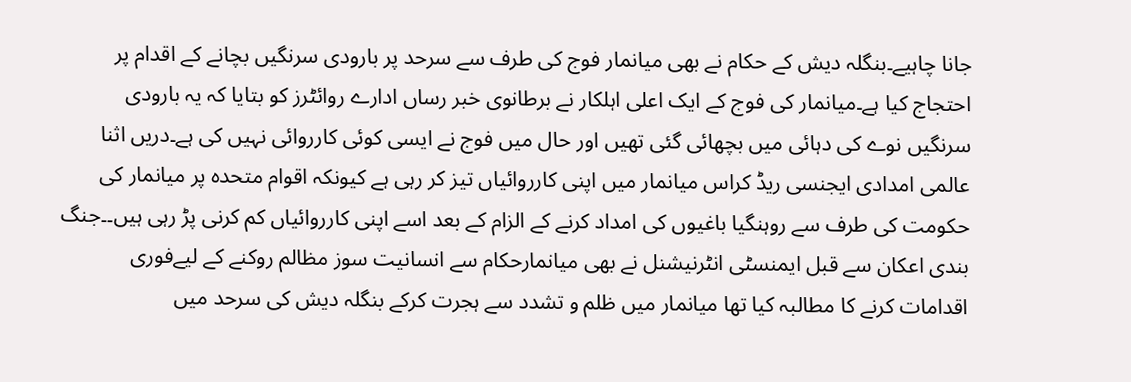جانا چاہیے۔بنگلہ دیش کے حکام نے بھی میانمار فوج کی طرف سے سرحد پر بارودی سرنگیں بچانے کے اقدام پر احتجاج کیا ہے۔میانمار کی فوج کے ایک اعلی اہلکار نے برطانوی خبر رساں ادارے روائٹرز کو بتایا کہ یہ بارودی سرنگیں نوے کی دہائی میں بچھائی گئی تھیں اور حال میں فوج نے ایسی کوئی کارروائی نہیں کی ہے۔دریں اثنا عالمی امدادی ایجنسی ریڈ کراس میانمار میں اپنی کارروائیاں تیز کر رہی ہے کیونکہ اقوام متحدہ پر میانمار کی حکومت کی طرف سے روہنگیا باغیوں کی امداد کرنے کے الزام کے بعد اسے اپنی کارروائیاں کم کرنی پڑ رہی ہیں۔۔جنگ بندی اعکان سے قبل ایمنسٹی انٹرنیشنل نے بھی میانمارحکام سے انسانیت سوز مظالم روکنے کے لیےفوری اقدامات کرنے کا مطالبہ کیا تھا میانمار میں ظلم و تشدد سے ہجرت کرکے بنگلہ دیش کی سرحد میں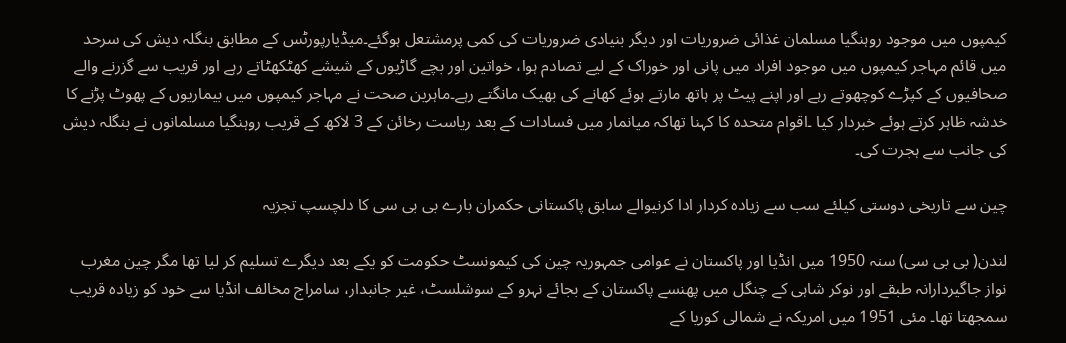کیمپوں میں موجود روہنگیا مسلمان غذائی ضروریات اور دیگر بنیادی ضروریات کی کمی پرمشتعل ہوگئے۔میڈیارپورٹس کے مطابق بنگلہ دیش کی سرحد میں قائم مہاجر کیمپوں میں موجود افراد میں پانی اور خوراک کے لیے تصادم ہوا، خواتین اور بچے گاڑیوں کے شیشے کھٹکھٹاتے رہے اور قریب سے گزرنے والے صحافیوں کے کپڑے کوچھوتے رہے اور اپنے پیٹ پر ہاتھ مارتے ہوئے کھانے کی بھیک مانگتے رہے۔ماہرین صحت نے مہاجر کیمپوں میں بیماریوں کے پھوٹ پڑنے کا خدشہ ظاہر کرتے ہوئے خبردار کیا ۔اقوام متحدہ کا کہنا تھاکہ میانمار میں فسادات کے بعد ریاست رخائن کے 3 لاکھ کے قریب روہنگیا مسلمانوں نے بنگلہ دیش کی جانب سے ہجرت کی۔

چین سے تاریخی دوستی کیلئے سب سے زیادہ کردار ادا کرنیوالے سابق پاکستانی حکمران بارے بی بی سی کا دلچسپ تجزیہ

لندن( بی بی سی) سنہ 1950 میں انڈیا اور پاکستان نے عوامی جمہوریہ چین کی کیمونسٹ حکومت کو یکے بعد دیگرے تسلیم کر لیا تھا مگر چین مغرب نواز جاگیردارانہ طبقے اور نوکر شاہی کے چنگل میں پھنسے پاکستان کے بجائے نہرو کے سوشلسٹ، غیر جانبدار، سامراج مخالف انڈیا سے خود کو زیادہ قریب سمجھتا تھا۔ مئی 1951 میں امریکہ نے شمالی کوریا کے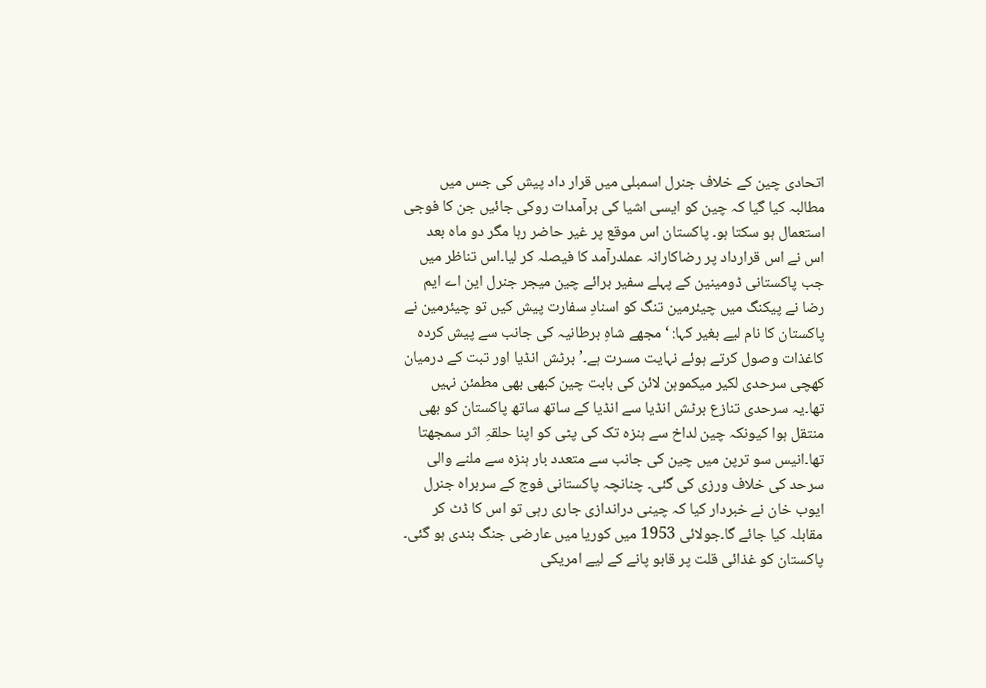اتحادی چین کے خلاف جنرل اسمبلی میں قرار داد پیش کی جس میں مطالبہ کیا گیا کہ چین کو ایسی اشیا کی برآمدات روکی جائیں جن کا فوجی استعمال ہو سکتا ہو۔ پاکستان اس موقع پر غیر حاضر رہا مگر دو ماہ بعد اس نے اس قرارداد پر رضاکارانہ عملدرآمد کا فیصلہ کر لیا۔اس تناظر میں جب پاکستانی ڈومینین کے پہلے سفیر برائے چین میجر جنرل این اے ایم رضا نے پیکنگ میں چیئرمین تنگ کو اسنادِ سفارت پیش کیں تو چیئرمین نے پاکستان کا نام لیے بغیر کہا: ‘مجھے شاہِ برطانیہ کی جانب سے پیش کردہ کاغذات وصول کرتے ہوئے نہایت مسرت ہے۔’برٹش انڈیا اور تبت کے درمیان کھچی سرحدی لکیر میکموہن لائن کی بابت چین کبھی بھی مطمئن نہیں تھا۔یہ سرحدی تنازع برٹش انڈیا سے انڈیا کے ساتھ ساتھ پاکستان کو بھی منتقل ہوا کیونکہ چین لداخ سے ہنزہ تک کی پٹی کو اپنا حلقہِ اثر سمجھتا تھا۔انیس سو ترپن میں چین کی جانب سے متعدد بار ہنزہ سے ملنے والی سرحد کی خلاف ورزی کی گئی۔ چنانچہ پاکستانی فوج کے سربراہ جنرل ایوب خان نے خبردار کیا کہ چینی دراندازی جاری رہی تو اس کا ڈٹ کر مقابلہ کیا جائے گا۔جولائی 1953 میں کوریا میں عارضی جنگ بندی ہو گئی۔ پاکستان کو غذائی قلت پر قابو پانے کے لیے امریکی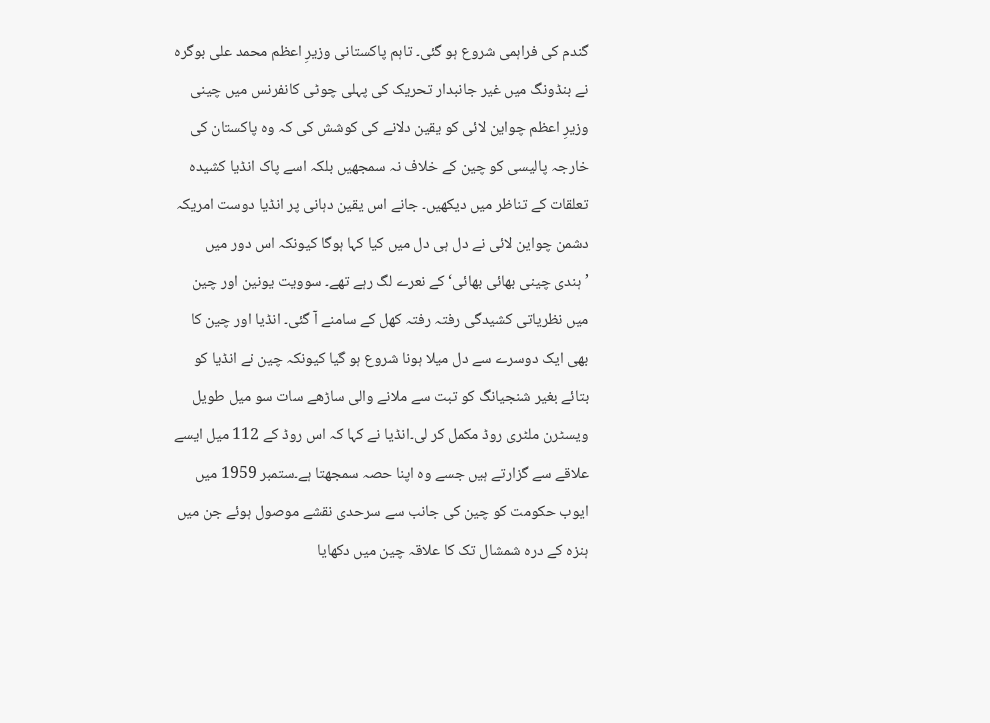گندم کی فراہمی شروع ہو گئی۔ تاہم پاکستانی وزیرِ اعظم محمد علی بوگرہ نے بنڈونگ میں غیر جانبدار تحریک کی پہلی چوٹی کانفرنس میں چینی وزیرِ اعظم چواین لائی کو یقین دلانے کی کوشش کی کہ وہ پاکستان کی خارجہ پالیسی کو چین کے خلاف نہ سمجھیں بلکہ اسے پاک انڈیا کشیدہ تعلقات کے تناظر میں دیکھیں۔ جانے اس یقین دہانی پر انڈیا دوست امریکہ دشمن چواین لائی نے دل ہی دل میں کیا کہا ہوگا کیونکہ اس دور میں ’ہندی چینی بھائی بھائی‘ کے نعرے لگ رہے تھے۔ سوویت یونین اور چین میں نظریاتی کشیدگی رفتہ رفتہ کھل کے سامنے آ گئی۔ انڈیا اور چین کا بھی ایک دوسرے سے دل میلا ہونا شروع ہو گیا کیونکہ چین نے انڈیا کو بتائے بغیر شنجیانگ کو تبت سے ملانے والی ساڑھے سات سو میل طویل ویسٹرن ملٹری روڈ مکمل کر لی۔انڈیا نے کہا کہ اس روڈ کے 112 میل ایسے علاقے سے گزارتے ہیں جسے وہ اپنا حصہ سمجھتا ہے۔ستمبر 1959 میں ایوب حکومت کو چین کی جانب سے سرحدی نقشے موصول ہوئے جن میں ہنزہ کے درہ شمشال تک کا علاقہ چین میں دکھایا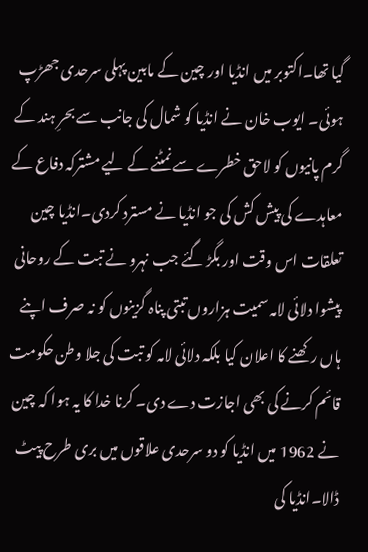گیا تھا۔اکتوبر میں انڈیا اور چین کے مابین پہلی سرحدی جھڑپ ہوئی۔ ایوب خان نے انڈیا کو شمال کی جانب سے بحرِ ہند کے گرم پانیوں کو لاحق خطرے سے نمٹنے کے لیے مشترکہ دفاع کے معاہدے کی پیش کش کی جو انڈیا نے مسترد کردی۔انڈیا چین تعلقات اس وقت اور بگڑ گئے جب نہرو نے تبت کے روحانی پیشوا دلائی لامہ سمیت ہزاروں تبتی پناہ گزینوں کو نہ صرف اپنے ہاں رکھنے کا اعلان کیا بلکہ دلائی لامہ کو تبت کی جلا وطن حکومت قائم کرنے کی بھی اجازت دے دی۔ کرنا خدا کا یہ ہوا کہ چین نے 1962 میں انڈیا کو دو سرحدی علاقوں میں بری طرح پیٹ ڈالا۔انڈیا کی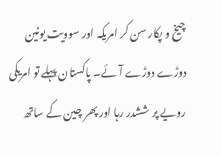چیخ و پکار سن کر امریکہ اور سوویت یونین دوڑے دوڑے آئے۔ پاکستان پہلے تو امریکی رویے پر ششدر رہا اور پھر چین کے ساتھ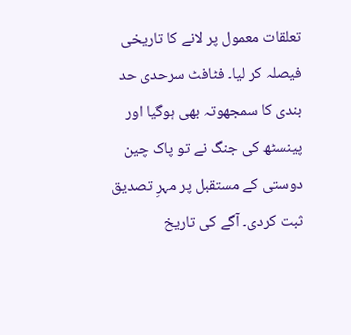تعلقات معمول پر لانے کا تاریخی فیصلہ کر لیا۔ فٹافٹ سرحدی حد بندی کا سمجھوتہ بھی ہوگیا اور پینسٹھ کی جنگ نے تو پاک چین دوستی کے مستقبل پر مہرِ تصدیق ثبت کردی۔ آگے کی تاریخ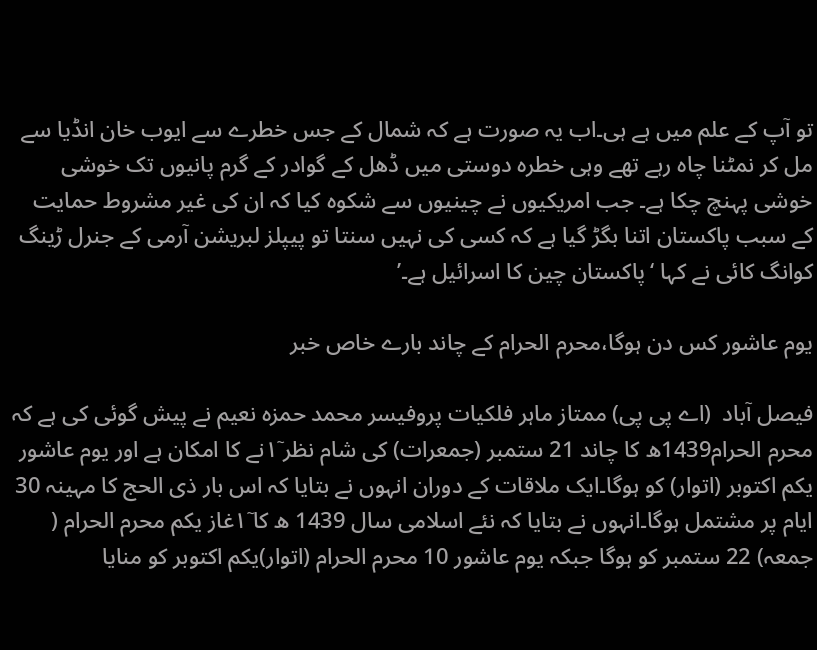تو آپ کے علم میں ہے ہی۔اب یہ صورت ہے کہ شمال کے جس خطرے سے ایوب خان انڈیا سے مل کر نمٹنا چاہ رہے تھے وہی خطرہ دوستی میں ڈھل کے گوادر کے گرم پانیوں تک خوشی خوشی پہنچ چکا ہے۔ جب امریکیوں نے چینیوں سے شکوہ کیا کہ ان کی غیر مشروط حمایت کے سبب پاکستان اتنا بگڑ گیا ہے کہ کسی کی نہیں سنتا تو پیپلز لبریشن آرمی کے جنرل ڑینگ کوانگ کائی نے کہا ‘پاکستان چین کا اسرائیل ہے۔’

یوم عاشور کس دن ہوگا،محرم الحرام کے چاند بارے خاص خبر

فیصل آباد  (اے پی پی) ممتاز ماہر فلکیات پروفیسر محمد حمزہ نعیم نے پیش گوئی کی ہے کہ محرم الحرام1439ھ کا چاند 21 ستمبر (جمعرات) کی شام نظر ۱ٓنے کا امکان ہے اور یوم عاشور یکم اکتوبر (اتوار) کو ہوگا۔ایک ملاقات کے دوران انہوں نے بتایا کہ اس بار ذی الحج کا مہینہ 30 ایام پر مشتمل ہوگا۔انہوں نے بتایا کہ نئے اسلامی سال 1439 ھ کا ۱ٓغاز یکم محرم الحرام ( جمعہ) 22 ستمبر کو ہوگا جبکہ یوم عاشور 10 محرم الحرام (اتوار)یکم اکتوبر کو منایا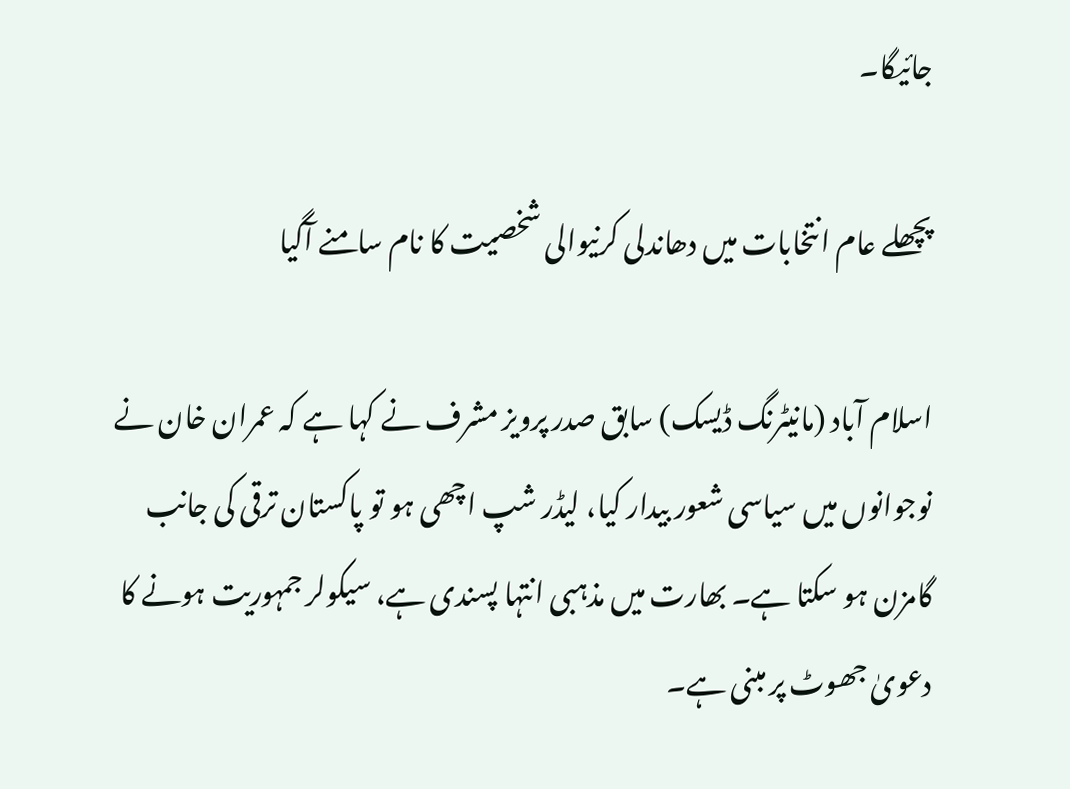جائیگا۔

پچھلے عام انتخابات میں دھاندلی کرنیوالی شخصیت کا نام سامنے آگیا

اسلام آباد (مانیٹرنگ ڈیسک) سابق صدر پرویز مشرف نے کہا ہے کہ عمران خان نے نوجوانوں میں سیاسی شعور بیدار کیا، لیڈر شپ اچھی ہو تو پاکستان ترقی کی جانب گامزن ہو سکتا ہے۔ بھارت میں مذہبی انتہا پسندی ہے، سیکولر جمہوریت ہونے کا دعویٰ جھوٹ پر مبنی ہے۔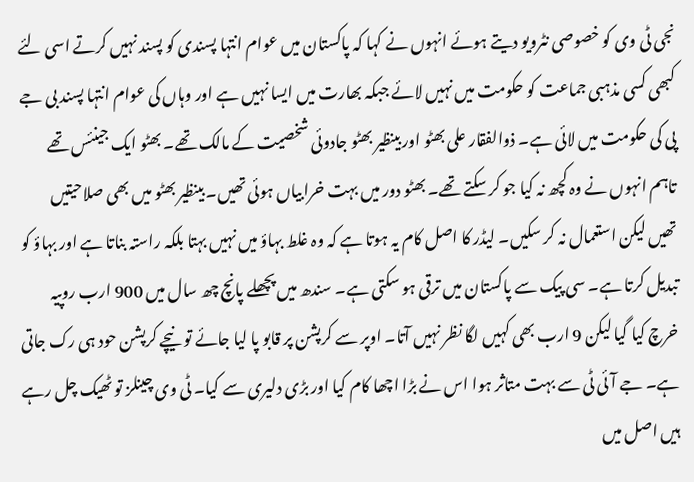نجی ٹی وی کو خصوصی نٹرویو دیتے ہوئے انہوں نے کہا کہ پاکستان میں عوام انتہا پسندی کو پسند نہیں کرتے اسی لئے کبھی کسی مذہبی جماعت کو حکومت میں نہیں لائے جبکہ بھارت میں ایسا نہیں ہے اور وہاں کی عوام انتہا پسند بی جے پی کی حکومت میں لائی ہے۔ ذوالفقار علی بھٹو اور بینظیر بھٹو جادوئی شخصیت کے مالک تھے۔ بھٹو ایک جینئس تھے تاہم انہوں نے وہ کچھ نہ کیا جو کر سکتے تھے۔ بھٹو دور میں بہت خرابیاں ہوئی تھیں۔ بینظیر بھٹو میں بھی صلاحیتیں تھیں لیکن استعمال نہ کر سکیں۔ لیڈر کا اصل کام یہ ہوتا ہے کہ وہ غلط بہاؤ میں نہیں بہتا بلکہ راستہ بناتا ہے اور بہاؤ کو تبدیل کرتا ہے۔ سی پیک سے پاکستان میں ترقی ہو سکتی ہے۔ سندھ میں پچھلے پانچ چھ سال میں 900 ارب روپیہ خرچ کیا گیا لیکن 9 ارب بھی کہیں لگا نظر نہیں آتا۔ اوپر سے کرپشن پر قابو پا لیا جائے تو نیچے کرپشن حود ہی رک جاتی ہے۔ جے آئی ٹی سے بہت متاثر ہوا اس نے بڑا اچھا کام کیا اور بڑی دلیری سے کیا۔ ٹی وی چینلز تو ٹھیک چل رہے ہیں اصل میں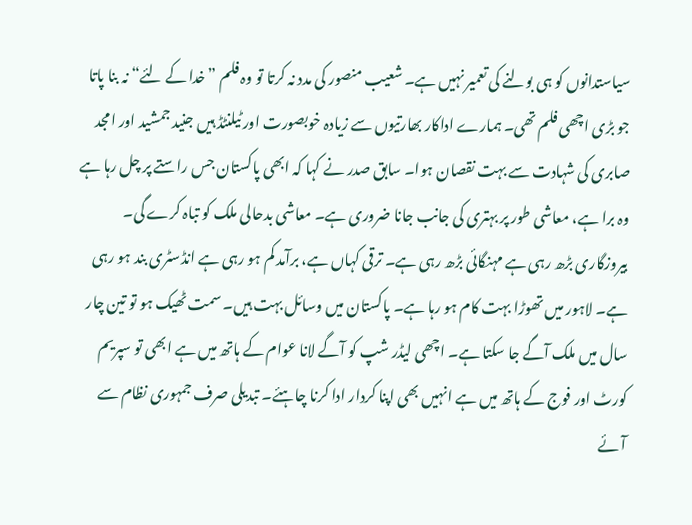سیاستدانوں کو ہی بولنے کی تعمیر نہیں ہے۔ شعیب منصور کی مدد نہ کرتا تو وہ فلم ”خدا کے لئے“ نہ بنا پاتا جو بڑی اچھی فلم تھی۔ ہمارے اداکار بھارتیوں سے زیادہ خوبصورت اور ٹیلنٹڈ ہیں جنید جمشید اور امجد صابری کی شہادت سے بہت نقصان ہوا۔ سابق صدر نے کہا کہ ابھی پاکستان جس راستے پر چل رہا ہے وہ برا ہے، معاشی طور پر بہتری کی جانب جانا ضروری ہے۔ معاشی بدحالی ملک کو تباہ کرے گی۔ بیروزگاری بڑھ رہی ہے مہنگائی بڑھ رہی ہے۔ ترقی کہاں ہے، برآمد کم ہو رہی ہے انڈسٹری بند ہو رہی ہے۔ لاہور میں تھوڑا بہت کام ہو رہا ہے۔ پاکستان میں وسائل بہت ہیں۔ سمت ٹھیک ہو تو تین چار سال میں ملک آگے جا سکتا ہے۔ اچھی لیڈر شپ کو آگے لانا عوام کے ہاتھ میں ہے ابھی تو سپریم کورٹ اور فوج کے ہاتھ میں ہے انہیں بھی اپنا کردار ادا کرنا چاہئے۔ تبدیلی صرف جمہوری نظام سے آئے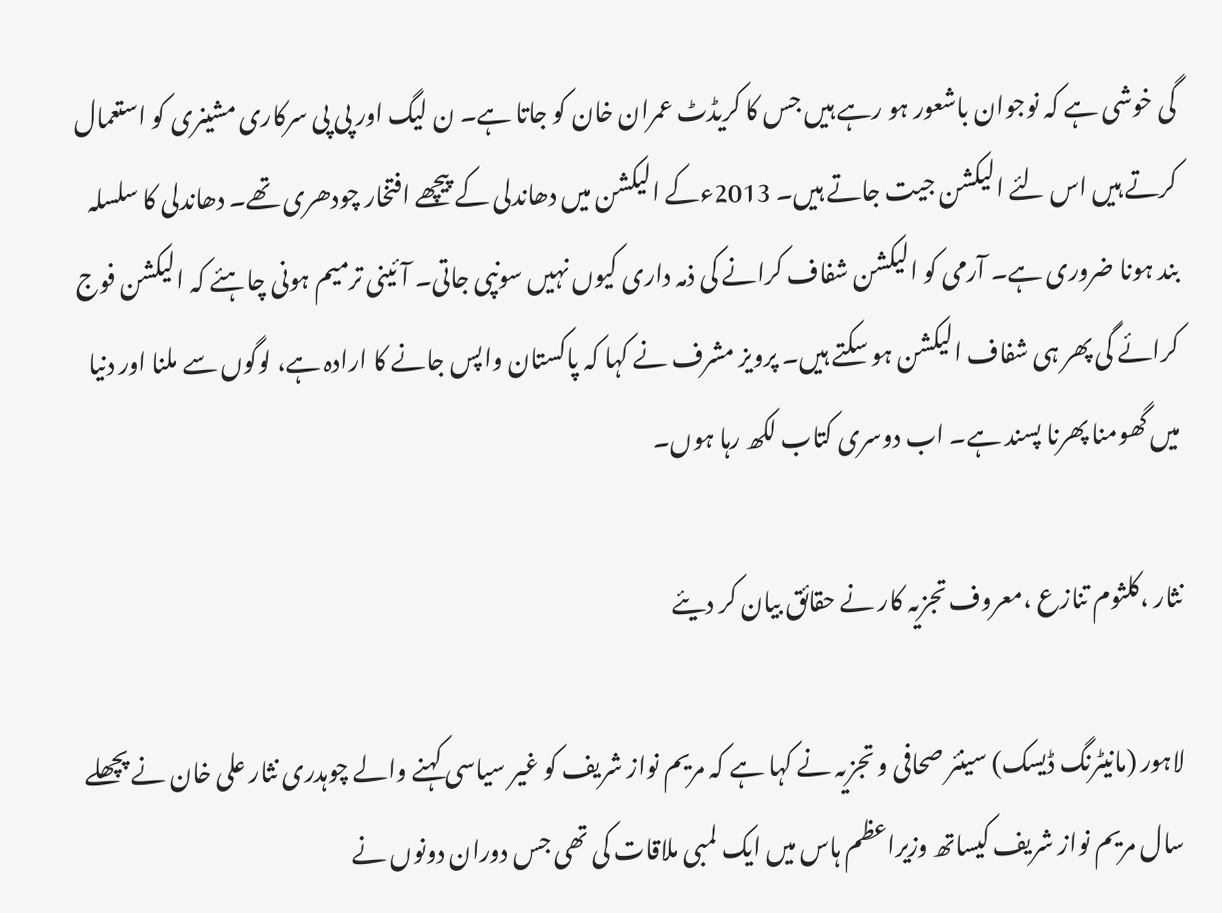گی خوشی ہے کہ نوجوان باشعور ہو رہے ہیں جس کا کریڈٹ عمران خان کو جاتا ہے۔ ن لیگ اور پی پی سرکاری مشینری کو استعمال کرتے ہیں اس لئے الیکشن جیت جاتے ہیں۔ 2013ءکے الیکشن میں دھاندلی کے پیچھے افتخار چودھری تھے۔ دھاندلی کا سلسلہ بند ہونا ضروری ہے۔ آرمی کو الیکشن شفاف کرانے کی ذمہ داری کیوں نہیں سونپی جاتی۔ آئینی ترمیم ہونی چاہئے کہ الیکشن فوج کرائے گی پھر ہی شفاف الیکشن ہو سکتے ہیں۔ پرویز مشرف نے کہا کہ پاکستان واپس جانے کا ارادہ ہے، لوگوں سے ملنا اور دنیا میں گھومنا پھرنا پسند ہے۔ اب دوسری کتاب لکھ رہا ہوں۔

نثار ،کلثوم تنازع ،معروف تجزیہ کار نے حقائق بیان کر دیئے

لاہور (مانیٹرنگ ڈیسک) سینئر صحافی و تجزیہ نے کہا ہے کہ مریم نواز شریف کو غیر سیاسی کہنے والے چوہدری نثار علی خان نے پچھلے سال مریم نواز شریف کیساتھ وزیراعظم ہاس میں ایک لمبی ملاقات کی تھی جس دوران دونوں نے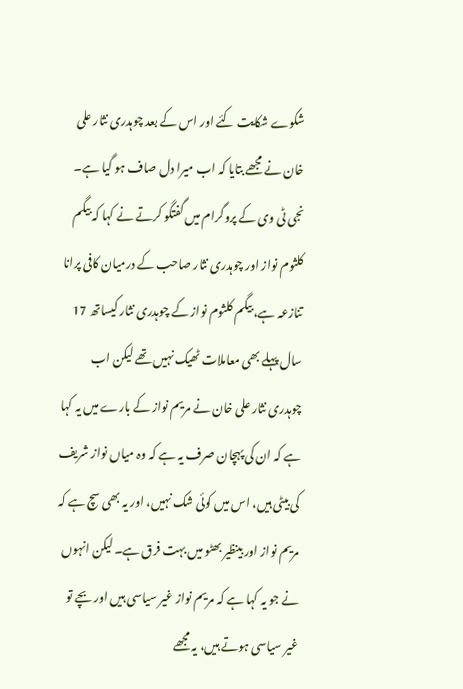شکوے شکایت کئے اور اس کے بعد چوہدری نثار علی خان نے مجھے بتایا کہ اب میرا دل صاف ہو گیا ہے۔ نجی ٹی وی کے پروگرام میں گفتگو کرتے نے کہا کہ بیگم کلثوم نواز اور چوہدری نثار صاحب کے درمیان کافی پرانا تنازعہ ہے، بیگم کلثوم نواز کے چوہدری نثار کیساتھ 17 سال پہلے بھی معاملات ٹھیک نہیں تھے لیکن اب چوہدری نثار علی خان نے مریم نواز کے بارے میں یہ کہا ہے کہ ان کی پہچان صرف یہ ہے کہ وہ میاں نواز شریف کی بیٹی ہیں، اس میں کوئی شک نہیں، اور یہ بھی سچ ہے کہ مریم نواز اور بینظیر بھٹو میں بہت فرق ہے۔ لیکن انہوں نے جو یہ کہا ہے کہ مریم نواز غیر سیاسی ہیں اور بچے تو غیر سیاسی ہوتے ہیں، یہ مجھے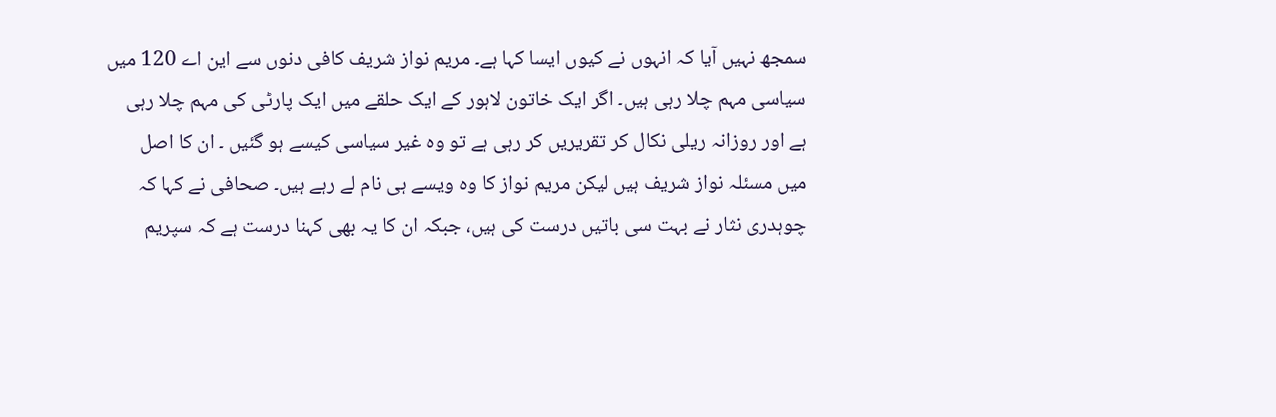سمجھ نہیں آیا کہ انہوں نے کیوں ایسا کہا ہے۔ مریم نواز شریف کافی دنوں سے این اے 120 میں سیاسی مہم چلا رہی ہیں۔ اگر ایک خاتون لاہور کے ایک حلقے میں ایک پارٹی کی مہم چلا رہی ہے اور روزانہ ریلی نکال کر تقریریں کر رہی ہے تو وہ غیر سیاسی کیسے ہو گئیں ۔ ان کا اصل میں مسئلہ نواز شریف ہیں لیکن مریم نواز کا وہ ویسے ہی نام لے رہے ہیں۔ صحافی نے کہا کہ چوہدری نثار نے بہت سی باتیں درست کی ہیں، جبکہ ان کا یہ بھی کہنا درست ہے کہ سپریم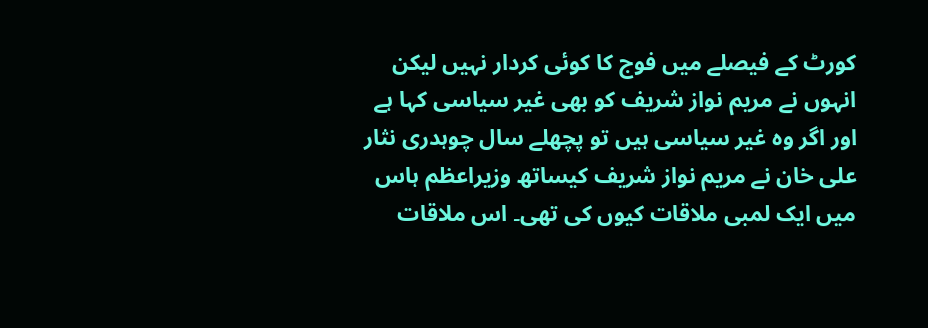کورٹ کے فیصلے میں فوج کا کوئی کردار نہیں لیکن انہوں نے مریم نواز شریف کو بھی غیر سیاسی کہا ہے اور اگر وہ غیر سیاسی ہیں تو پچھلے سال چوہدری نثار علی خان نے مریم نواز شریف کیساتھ وزیراعظم ہاس میں ایک لمبی ملاقات کیوں کی تھی۔ اس ملاقات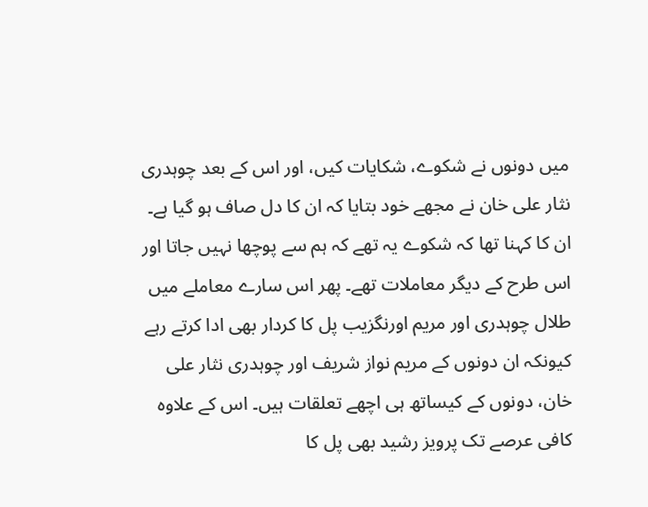میں دونوں نے شکوے، شکایات کیں، اور اس کے بعد چوہدری نثار علی خان نے مجھے خود بتایا کہ ان کا دل صاف ہو گیا ہے۔ ان کا کہنا تھا کہ شکوے یہ تھے کہ ہم سے پوچھا نہیں جاتا اور اس طرح کے دیگر معاملات تھے۔ پھر اس سارے معاملے میں طلال چوہدری اور مریم اورنگزیب پل کا کردار بھی ادا کرتے رہے کیونکہ ان دونوں کے مریم نواز شریف اور چوہدری نثار علی خان، دونوں کے کیساتھ ہی اچھے تعلقات ہیں۔ اس کے علاوہ کافی عرصے تک پرویز رشید بھی پل کا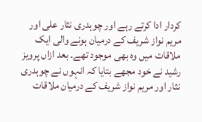کردار ادا کرتے رہے اور چوہدری نثار علی اور مریم نواز شریف کے درمیان ہونے والی ایک ملاقات میں وہ بھی موجود تھے۔ بعد ازاں پرویز رشید نے خود مجھے بتایا کہ انہوں نے چوہدری نثار اور مریم نواز شریف کے درمیان ملاقات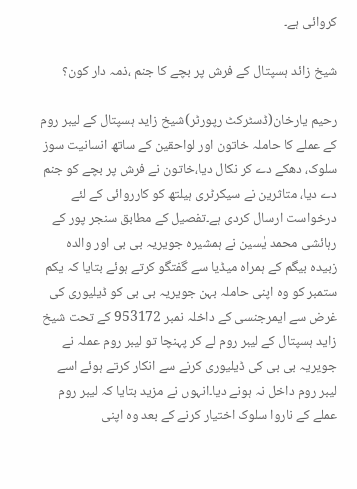کروائی ہے۔

شیخ زائد ہسپتال کے فرش پر بچے کا جنم ،ذمہ دار کون؟

رحیم یارخان(ڈسٹرکٹ رپورٹر)شیخ زاید ہسپتال کے لیبر روم کے عملے کا حاملہ خاتون اور لواحقین کے ساتھ انسانیت سوز سلوک، دھکے دے کر نکال دیا،خاتون نے فرش پر بچے کو جنم دے دیا، متاثرین نے سیکرٹری ہیلتھ کو کارروائی کے لئے درخواست ارسال کردی ہے۔تفصیل کے مطابق سنجر پور کے رہائشی محمد یٰسین نے ہمشیرہ جویریہ بی بی اور والدہ زبیدہ بیگم کے ہمراہ میڈیا سے گفتگو کرتے ہوئے بتایا کہ یکم ستمبر کو وہ اپنی حاملہ بہن جویریہ بی بی کو ڈیلیوری کی غرض سے ایمرجنسی کے داخلہ نمبر 953172 کے تحت شیخ زاید ہسپتال کے لیبر روم لے کر پہنچا تو لیبر روم عملہ نے جویریہ بی بی کی ڈیلیوری کرنے سے انکار کرتے ہوئے اسے لیبر روم داخل نہ ہونے دیا۔انہوں نے مزید بتایا کہ لیبر روم عملے کے ناروا سلوک اختیار کرنے کے بعد وہ اپنی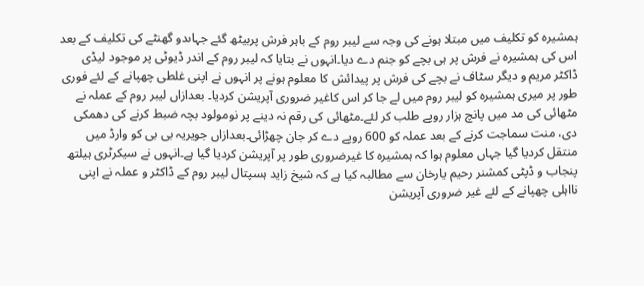ہمشیرہ کو تکلیف میں مبتلا ہونے کی وجہ سے لیبر روم کے باہر فرش پربیٹھ گئے جہاںدو گھنٹے کی تکلیف کے بعد اس کی ہمشیرہ نے فرش پر ہی بچے کو جنم دے دیا۔انہوں نے بتایا کہ لیبر روم کے اندر ڈیوٹی پر موجود لیڈی ڈاکٹر مریم و دیگر سٹاف نے بچے کی فرش پر پیدائش کا معلوم ہونے پر انہوں نے اپنی غلطی چھپانے کے لئے فوری طور پر میری ہمشیرہ کو لیبر روم میں لے جا کر اس کاغیر ضروری آپریشن کردیا۔ بعدازاں لیبر روم کے عملہ نے مٹھائی کی مد میں پانچ ہزار روپے طلب کر لئے۔مٹھائی کی رقم نہ دینے پر نومولود بچہ ضبط کرنے کی دھمکی دی، منت سماجت کرنے کے بعد عملہ کو 600 روپے دے کر جان چھڑائی۔بعدازاں جویریہ بی بی کو وارڈ میں منتقل کردیا گیا جہاں معلوم ہوا کہ ہمشیرہ کا غیرضروری طور پر آپریشن کردیا گیا ہے۔انہوں نے سیکرٹری ہیلتھ پنجاب و ڈپٹی کمشنر رحیم یارخان سے مطالبہ کیا ہے کہ شیخ زاید ہسپتال لیبر روم کے ڈاکٹر و عملہ نے اپنی نااہلی چھپانے کے لئے غیر ضروری آپریشن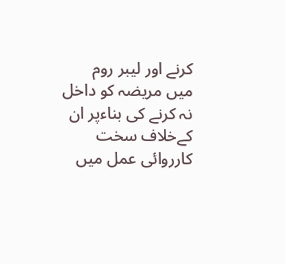کرنے اور لیبر روم میں مریضہ کو داخل نہ کرنے کی بناءپر ان کےخلاف سخت کارروائی عمل میں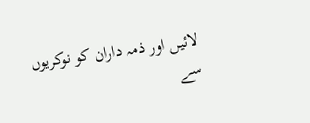لائیں اور ذمہ داران کو نوکریوں سے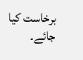برخاست کیا جائے۔